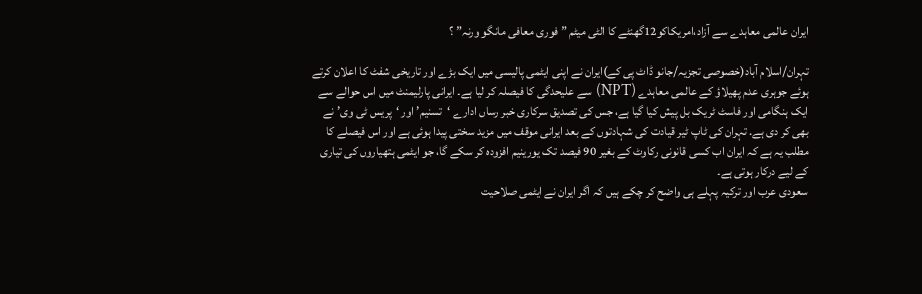ایران عالمی معاہدے سے آزاد،امریکاکو12گھنٹے کا الٹی میٹم ” فوری معافی مانگو ورنہ” ؟

تہران/اسلام آباد(خصوصی تجزیہ/جانو ڈاٹ پی کے)ایران نے اپنی ایٹمی پالیسی میں ایک بڑے اور تاریخی شفٹ کا اعلان کرتے ہوئے جوہری عدم پھیلاؤ کے عالمی معاہدے (NPT) سے علیحدگی کا فیصلہ کر لیا ہے۔ ایرانی پارلیمنٹ میں اس حوالے سے ایک ہنگامی اور فاسٹ ٹریک بل پیش کیا گیا ہے، جس کی تصدیق سرکاری خبر رساں ادارے ‘تسنیم’ اور ‘پریس ٹی وی’ نے بھی کر دی ہے. تہران کی ٹاپ ٹیر قیادت کی شہادتوں کے بعد ایرانی موقف میں مزید سختی پیدا ہوئی ہے اور اس فیصلے کا مطلب یہ ہے کہ ایران اب کسی قانونی رکاوٹ کے بغیر 90 فیصد تک یورینیم افزودہ کر سکے گا، جو ایٹمی ہتھیاروں کی تیاری کے لیے درکار ہوتی ہے۔
سعودی عرب اور ترکیہ پہلے ہی واضح کر چکے ہیں کہ اگر ایران نے ایٹمی صلاحیت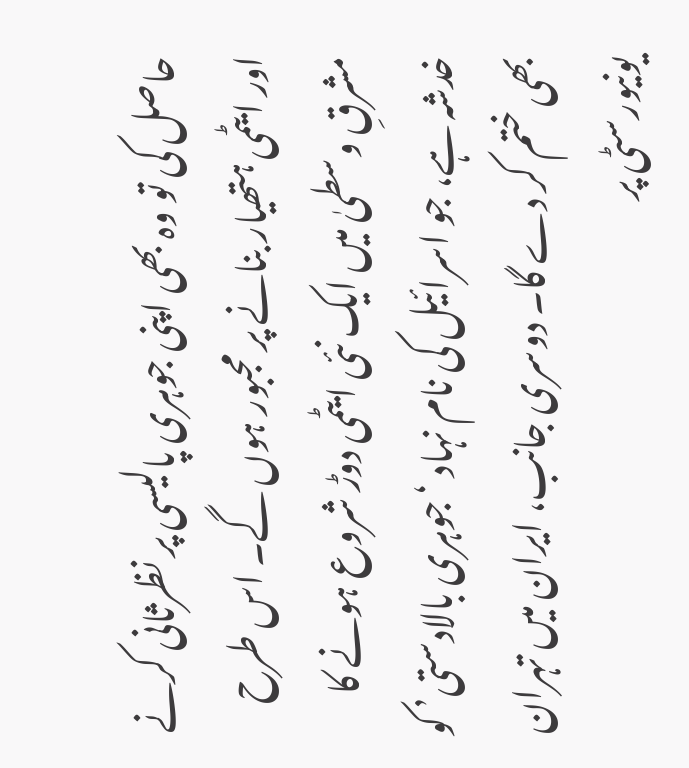حاصل کی تو وہ بھی اپنی جوہری پالیسی پر نظرثانی کرنے اور ایٹمی ہتھیار بنانے پر مجبور ہوں گے۔ اس طرح مشرقِ وسطیٰ میں ایک نئی ایٹمی دوڑ شروع ہونے کا خدشہ ہے، جو اسرائیل کی نام نہاد ‘جوہری بالادستی’ کو بھی ختم کر دے گا۔ دوسری جانب، ایران میں تہران یونیورسٹی پر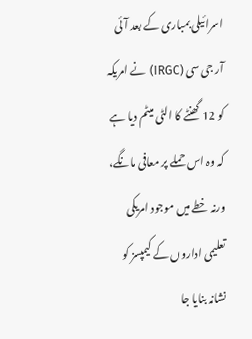اسرائیلی بمباری کے بعد آئی آر جی سی (IRGC) نے امریکہ کو 12 گھنٹے کا الٹی میٹم دیا ہے کہ وہ اس حملے پر معافی مانگے، ورنہ خطے میں موجود امریکی تعلیمی اداروں کے کیمپسز کو نشانہ بنایا جا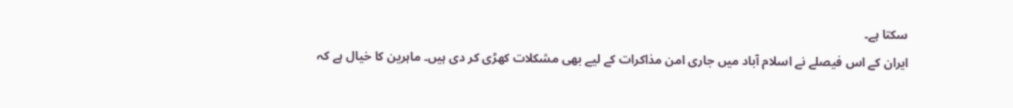سکتا ہے۔
ایران کے اس فیصلے نے اسلام آباد میں جاری امن مذاکرات کے لیے بھی مشکلات کھڑی کر دی ہیں۔ ماہرین کا خیال ہے کہ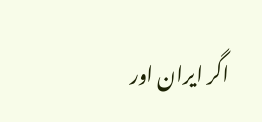اگر ایران اور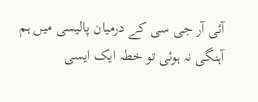آئی آر جی سی کے درمیان پالیسی میں ہم آہنگی نہ ہوئی تو خطہ ایک ایسی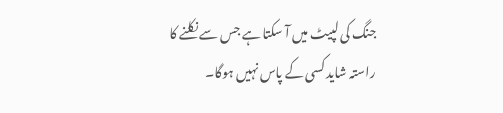جنگ کی لپیٹ میں آ سکتا ہے جس سے نکلنے کا راستہ شاید کسی کے پاس نہیں ہوگا۔